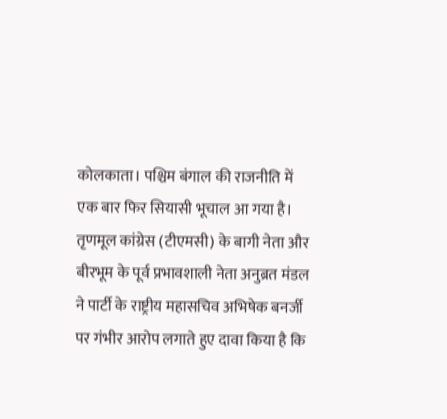कोलकाता। पश्चिम बंगाल की राजनीति में एक बार फिर सियासी भूचाल आ गया है। तृणमूल कांग्रेस (टीएमसी) के बागी नेता और बीरभूम के पूर्व प्रभावशाली नेता अनुब्रत मंडल ने पार्टी के राष्ट्रीय महासचिव अभिषेक बनर्जी पर गंभीर आरोप लगाते हुए दावा किया है कि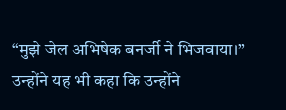“मुझे जेल अभिषेक बनर्जी ने भिजवाया।” उन्होंने यह भी कहा कि उन्होंने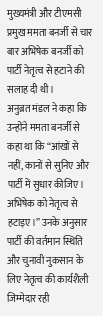मुख्यमंत्री और टीएमसी प्रमुख ममता बनर्जी से चार बार अभिषेक बनर्जी को पार्टी नेतृत्व से हटाने की सलाह दी थी।
अनुब्रत मंडल ने कहा कि उन्होंने ममता बनर्जी से कहा था कि “आंखों से नहीं, कानों से सुनिए और पार्टी में सुधार कीजिए। अभिषेक को नेतृत्व से हटाइए।” उनके अनुसार पार्टी की वर्तमान स्थिति और चुनावी नुकसान के लिए नेतृत्व की कार्यशैली जिम्मेदार रही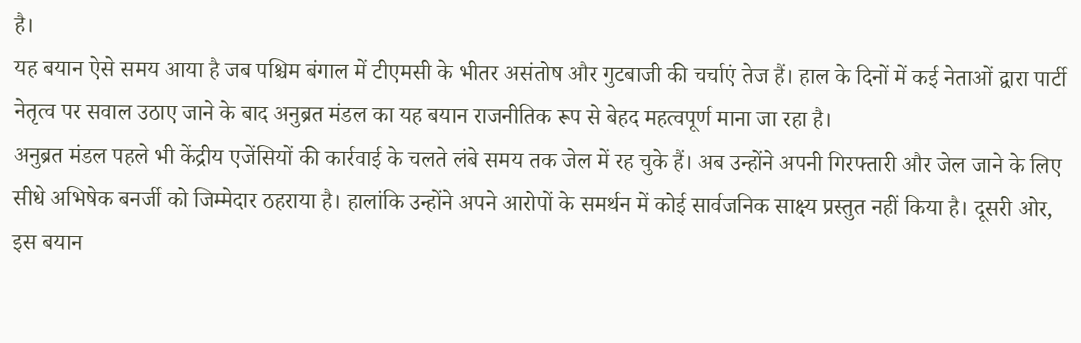है।
यह बयान ऐसे समय आया है जब पश्चिम बंगाल में टीएमसी के भीतर असंतोष और गुटबाजी की चर्चाएं तेज हैं। हाल के दिनों में कई नेताओं द्वारा पार्टी नेतृत्व पर सवाल उठाए जाने के बाद अनुब्रत मंडल का यह बयान राजनीतिक रूप से बेहद महत्वपूर्ण माना जा रहा है।
अनुब्रत मंडल पहले भी केंद्रीय एजेंसियों की कार्रवाई के चलते लंबे समय तक जेल में रह चुके हैं। अब उन्होंने अपनी गिरफ्तारी और जेल जाने के लिए सीधे अभिषेक बनर्जी को जिम्मेदार ठहराया है। हालांकि उन्होंने अपने आरोपों के समर्थन में कोई सार्वजनिक साक्ष्य प्रस्तुत नहीं किया है। दूसरी ओर, इस बयान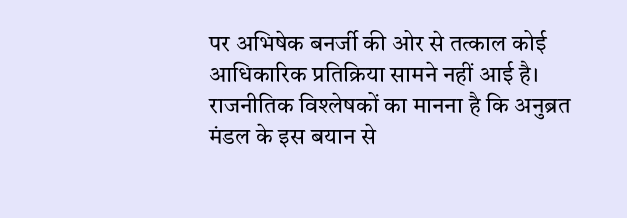पर अभिषेक बनर्जी की ओर से तत्काल कोई आधिकारिक प्रतिक्रिया सामने नहीं आई है।
राजनीतिक विश्लेषकों का मानना है कि अनुब्रत मंडल के इस बयान से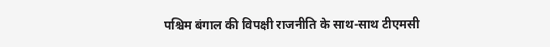पश्चिम बंगाल की विपक्षी राजनीति के साथ-साथ टीएमसी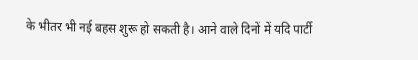के भीतर भी नई बहस शुरू हो सकती है। आने वाले दिनों में यदि पार्टी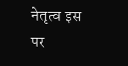नेतृत्व इस पर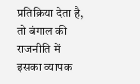प्रतिक्रिया देता है, तो बंगाल की राजनीति में इसका व्यापक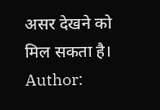असर देखने को मिल सकता है।
Author: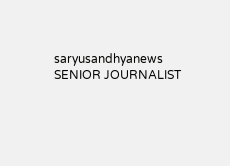saryusandhyanews
SENIOR JOURNALIST